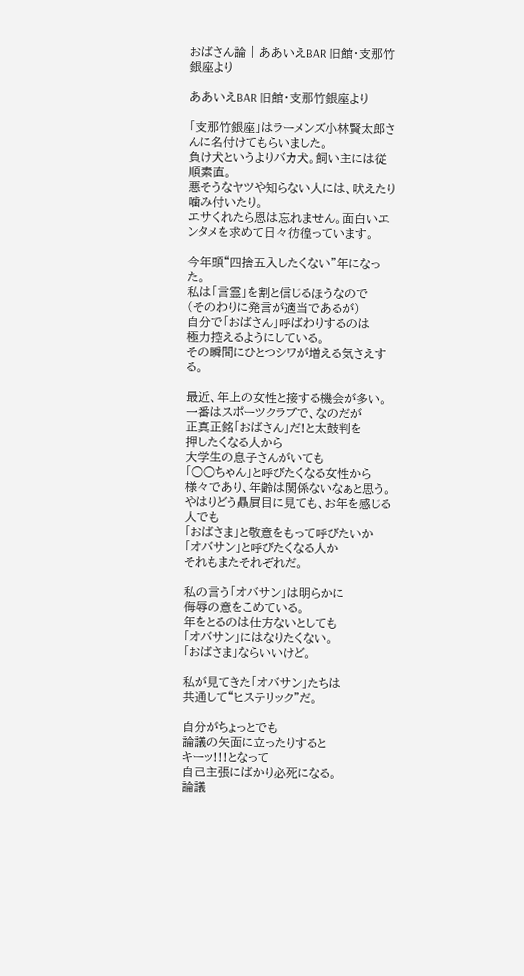おばさん論 | ああいえBAR 旧館・支那竹銀座より

ああいえBAR 旧館・支那竹銀座より

「支那竹銀座」はラーメンズ小林賢太郎さんに名付けてもらいました。
負け犬というよりバカ犬。飼い主には従順素直。
悪そうなヤツや知らない人には、吠えたり噛み付いたり。
エサくれたら恩は忘れません。面白いエンタメを求めて日々彷徨っています。

今年頭“四捨五入したくない”年になった。
私は「言霊」を割と信じるほうなので
(そのわりに発言が適当であるが)
自分で「おばさん」呼ばわりするのは
極力控えるようにしている。
その瞬間にひとつシワが増える気さえする。

最近、年上の女性と接する機会が多い。
一番はスポーツクラブで、なのだが
正真正銘「おばさん」だ!と太鼓判を
押したくなる人から
大学生の息子さんがいても
「○○ちゃん」と呼びたくなる女性から
様々であり、年齢は関係ないなぁと思う。
やはりどう贔屓目に見ても、お年を感じる人でも
「おばさま」と敬意をもって呼びたいか
「オバサン」と呼びたくなる人か
それもまたそれぞれだ。

私の言う「オバサン」は明らかに
侮辱の意をこめている。
年をとるのは仕方ないとしても
「オバサン」にはなりたくない。
「おばさま」ならいいけど。

私が見てきた「オバサン」たちは
共通して“ヒステリック”だ。

自分がちょっとでも
論議の矢面に立ったりすると
キーッ!!!となって
自己主張にばかり必死になる。
論議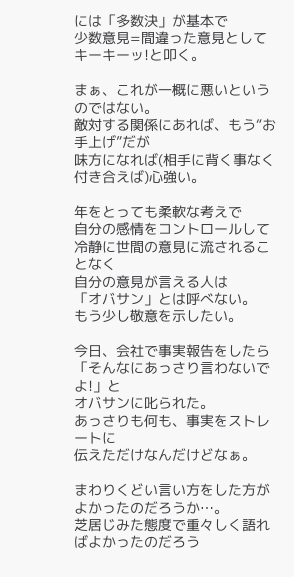には「多数決」が基本で
少数意見=間違った意見として
キーキーッ!と叩く。

まぁ、これが一概に悪いというのではない。
敵対する関係にあれば、もう“お手上げ”だが
味方になれば(相手に背く事なく付き合えば)心強い。

年をとっても柔軟な考えで
自分の感情をコントロールして
冷静に世間の意見に流されることなく
自分の意見が言える人は
「オバサン」とは呼べない。
もう少し敬意を示したい。

今日、会社で事実報告をしたら
「そんなにあっさり言わないでよ!」と
オバサンに叱られた。
あっさりも何も、事実をストレートに
伝えただけなんだけどなぁ。

まわりくどい言い方をした方がよかったのだろうか…。
芝居じみた態度で重々しく語ればよかったのだろう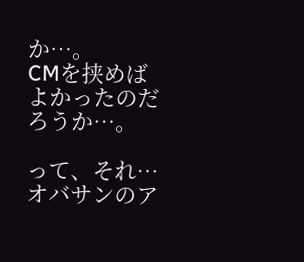か…。
CMを挟めばよかったのだろうか…。

って、それ…オバサンのア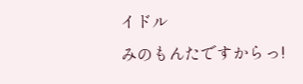イドル
みのもんたですからっ!